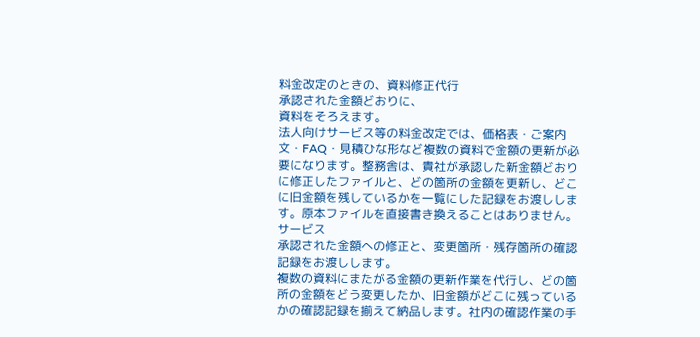料金改定のときの、資料修正代行
承認された金額どおりに、
資料をそろえます。
法人向けサービス等の料金改定では、価格表・ご案内文・FAQ・見積ひな形など複数の資料で金額の更新が必要になります。整務舎は、貴社が承認した新金額どおりに修正したファイルと、どの箇所の金額を更新し、どこに旧金額を残しているかを一覧にした記録をお渡しします。原本ファイルを直接書き換えることはありません。
サービス
承認された金額への修正と、変更箇所・残存箇所の確認記録をお渡しします。
複数の資料にまたがる金額の更新作業を代行し、どの箇所の金額をどう変更したか、旧金額がどこに残っているかの確認記録を揃えて納品します。社内の確認作業の手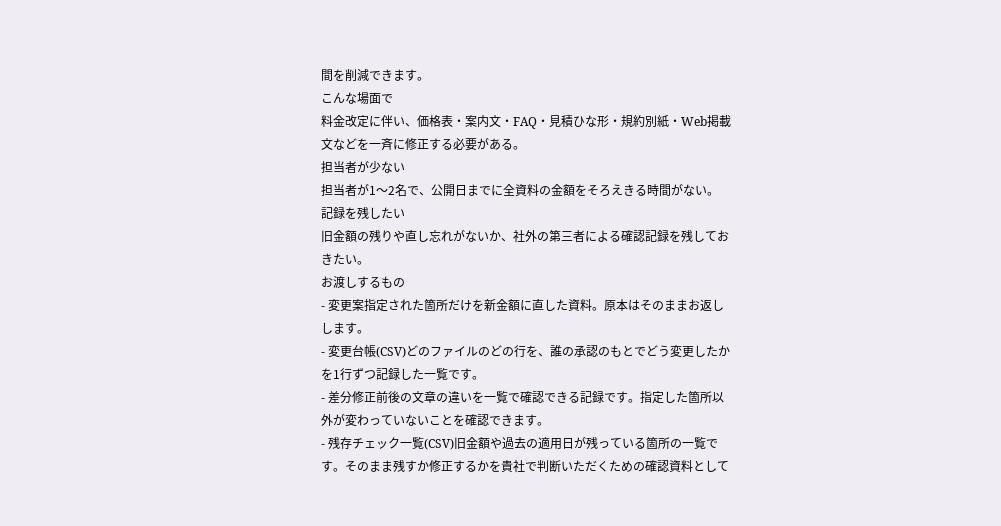間を削減できます。
こんな場面で
料金改定に伴い、価格表・案内文・FAQ・見積ひな形・規約別紙・Web掲載文などを一斉に修正する必要がある。
担当者が少ない
担当者が1〜2名で、公開日までに全資料の金額をそろえきる時間がない。
記録を残したい
旧金額の残りや直し忘れがないか、社外の第三者による確認記録を残しておきたい。
お渡しするもの
- 変更案指定された箇所だけを新金額に直した資料。原本はそのままお返しします。
- 変更台帳(CSV)どのファイルのどの行を、誰の承認のもとでどう変更したかを1行ずつ記録した一覧です。
- 差分修正前後の文章の違いを一覧で確認できる記録です。指定した箇所以外が変わっていないことを確認できます。
- 残存チェック一覧(CSV)旧金額や過去の適用日が残っている箇所の一覧です。そのまま残すか修正するかを貴社で判断いただくための確認資料として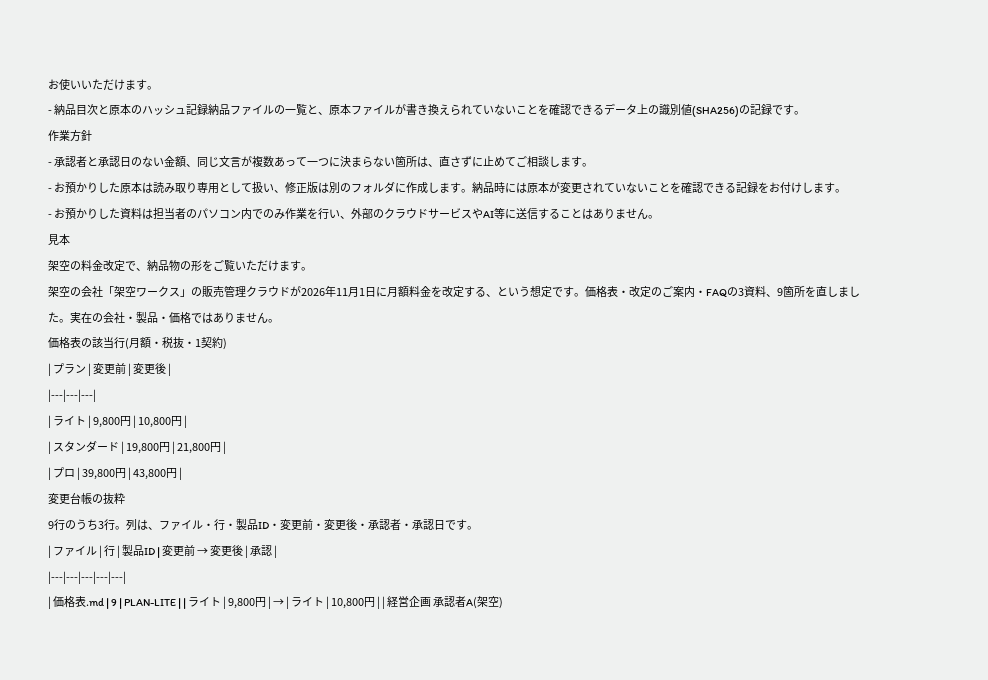お使いいただけます。
- 納品目次と原本のハッシュ記録納品ファイルの一覧と、原本ファイルが書き換えられていないことを確認できるデータ上の識別値(SHA256)の記録です。
作業方針
- 承認者と承認日のない金額、同じ文言が複数あって一つに決まらない箇所は、直さずに止めてご相談します。
- お預かりした原本は読み取り専用として扱い、修正版は別のフォルダに作成します。納品時には原本が変更されていないことを確認できる記録をお付けします。
- お預かりした資料は担当者のパソコン内でのみ作業を行い、外部のクラウドサービスやAI等に送信することはありません。
見本
架空の料金改定で、納品物の形をご覧いただけます。
架空の会社「架空ワークス」の販売管理クラウドが2026年11月1日に月額料金を改定する、という想定です。価格表・改定のご案内・FAQの3資料、9箇所を直しました。実在の会社・製品・価格ではありません。
価格表の該当行(月額・税抜・1契約)
| プラン | 変更前 | 変更後 |
|---|---|---|
| ライト | 9,800円 | 10,800円 |
| スタンダード | 19,800円 | 21,800円 |
| プロ | 39,800円 | 43,800円 |
変更台帳の抜粋
9行のうち3行。列は、ファイル・行・製品ID・変更前・変更後・承認者・承認日です。
| ファイル | 行 | 製品ID | 変更前 → 変更後 | 承認 |
|---|---|---|---|---|
| 価格表.md | 9 | PLAN-LITE | | ライト | 9,800円 | → | ライト | 10,800円 | | 経営企画 承認者A(架空)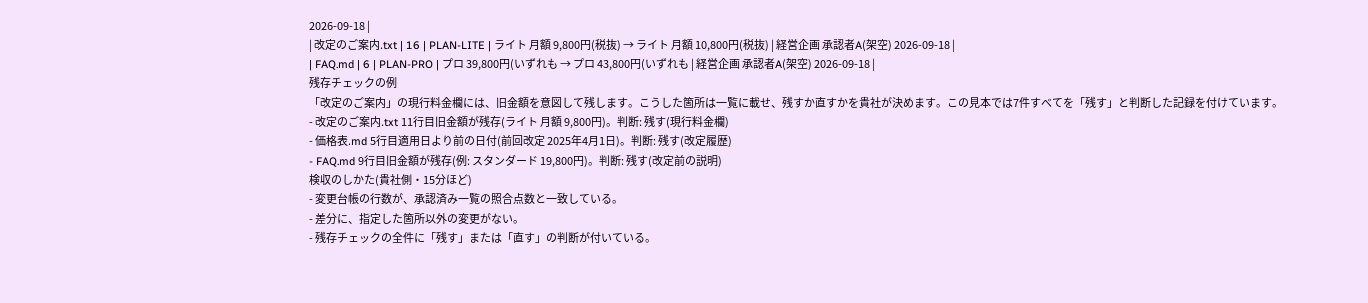2026-09-18 |
| 改定のご案内.txt | 16 | PLAN-LITE | ライト 月額 9,800円(税抜) → ライト 月額 10,800円(税抜) | 経営企画 承認者A(架空) 2026-09-18 |
| FAQ.md | 6 | PLAN-PRO | プロ 39,800円(いずれも → プロ 43,800円(いずれも | 経営企画 承認者A(架空) 2026-09-18 |
残存チェックの例
「改定のご案内」の現行料金欄には、旧金額を意図して残します。こうした箇所は一覧に載せ、残すか直すかを貴社が決めます。この見本では7件すべてを「残す」と判断した記録を付けています。
- 改定のご案内.txt 11行目旧金額が残存(ライト 月額 9,800円)。判断: 残す(現行料金欄)
- 価格表.md 5行目適用日より前の日付(前回改定 2025年4月1日)。判断: 残す(改定履歴)
- FAQ.md 9行目旧金額が残存(例: スタンダード 19,800円)。判断: 残す(改定前の説明)
検収のしかた(貴社側・15分ほど)
- 変更台帳の行数が、承認済み一覧の照合点数と一致している。
- 差分に、指定した箇所以外の変更がない。
- 残存チェックの全件に「残す」または「直す」の判断が付いている。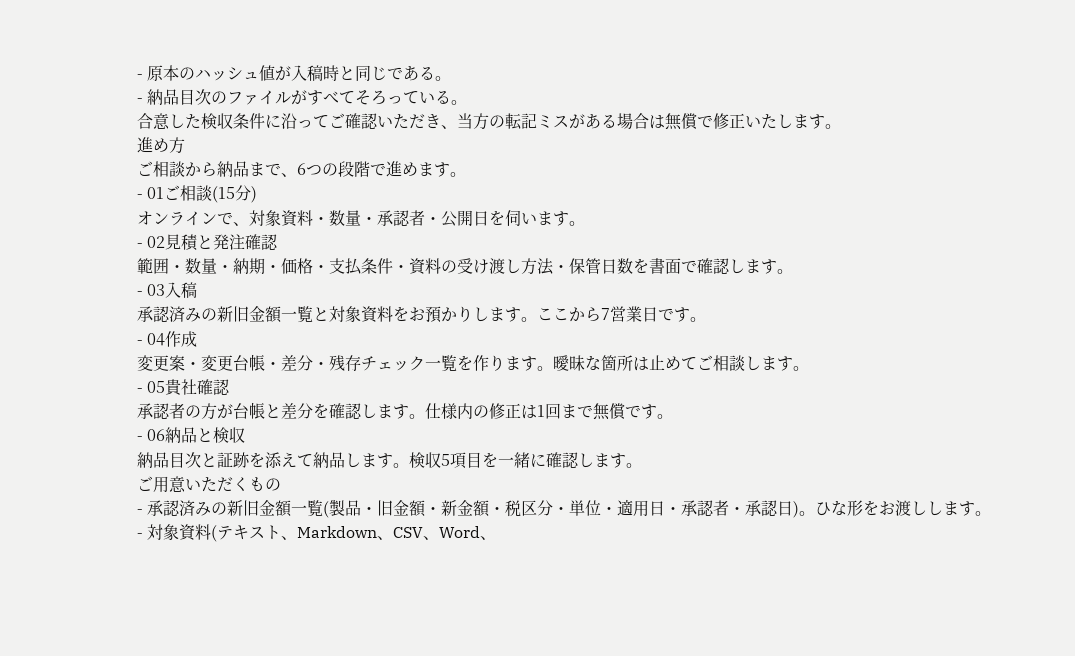- 原本のハッシュ値が入稿時と同じである。
- 納品目次のファイルがすべてそろっている。
合意した検収条件に沿ってご確認いただき、当方の転記ミスがある場合は無償で修正いたします。
進め方
ご相談から納品まで、6つの段階で進めます。
- 01ご相談(15分)
オンラインで、対象資料・数量・承認者・公開日を伺います。
- 02見積と発注確認
範囲・数量・納期・価格・支払条件・資料の受け渡し方法・保管日数を書面で確認します。
- 03入稿
承認済みの新旧金額一覧と対象資料をお預かりします。ここから7営業日です。
- 04作成
変更案・変更台帳・差分・残存チェック一覧を作ります。曖昧な箇所は止めてご相談します。
- 05貴社確認
承認者の方が台帳と差分を確認します。仕様内の修正は1回まで無償です。
- 06納品と検収
納品目次と証跡を添えて納品します。検収5項目を一緒に確認します。
ご用意いただくもの
- 承認済みの新旧金額一覧(製品・旧金額・新金額・税区分・単位・適用日・承認者・承認日)。ひな形をお渡しします。
- 対象資料(テキスト、Markdown、CSV、Word、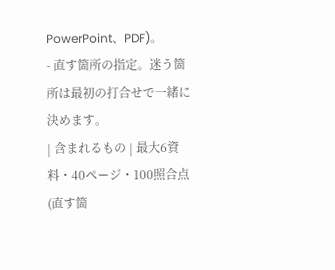PowerPoint、PDF)。
- 直す箇所の指定。迷う箇所は最初の打合せで一緒に決めます。
| 含まれるもの | 最大6資料・40ページ・100照合点(直す箇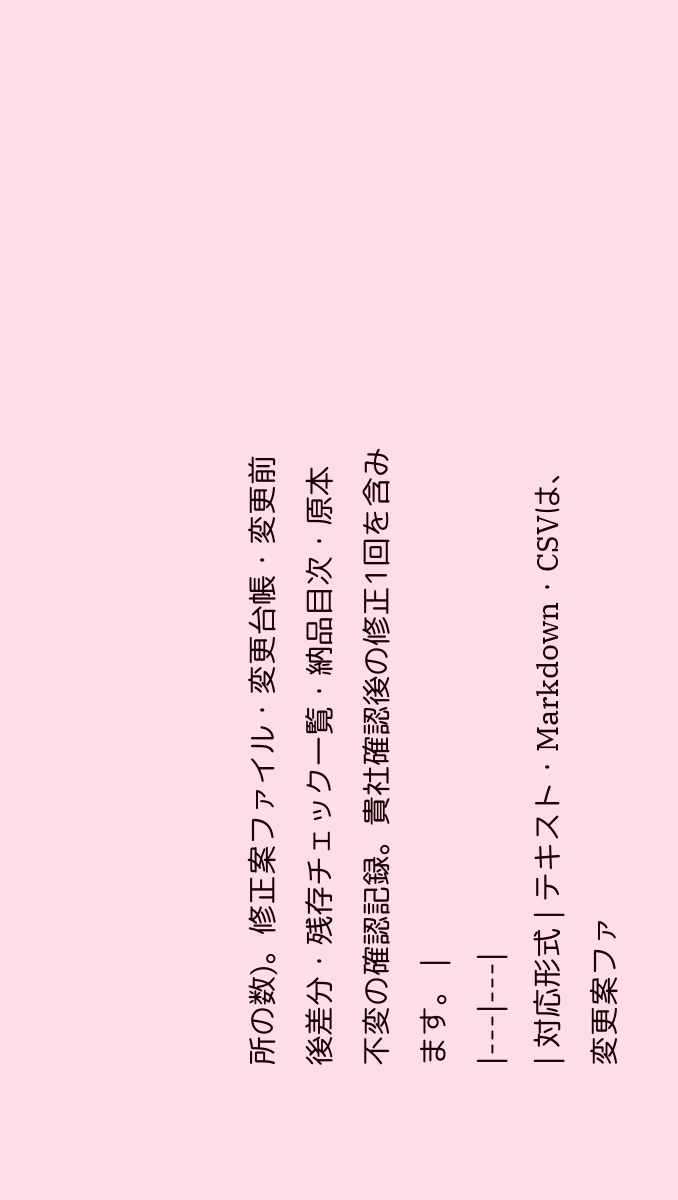所の数)。修正案ファイル・変更台帳・変更前後差分・残存チェック一覧・納品目次・原本不変の確認記録。貴社確認後の修正1回を含みます。 |
|---|---|
| 対応形式 | テキスト・Markdown・CSVは、変更案ファ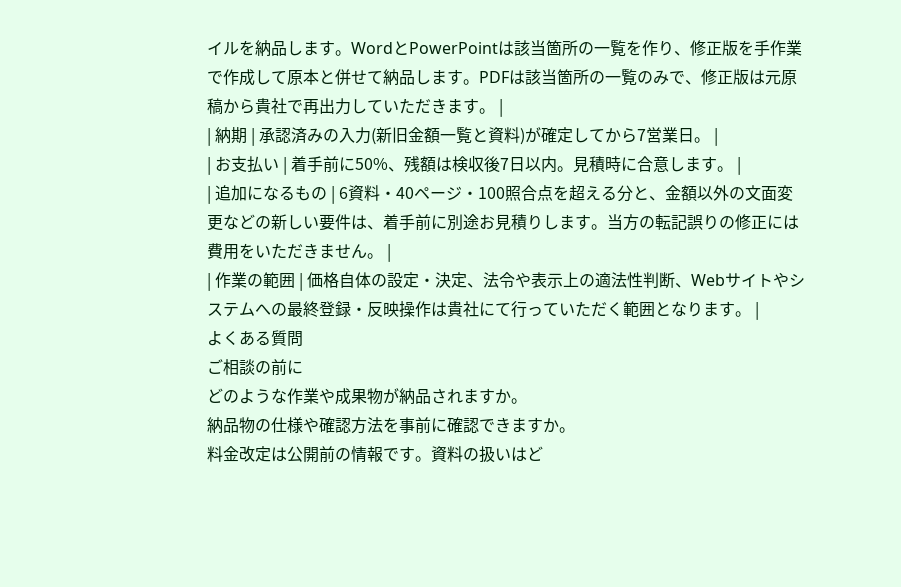イルを納品します。WordとPowerPointは該当箇所の一覧を作り、修正版を手作業で作成して原本と併せて納品します。PDFは該当箇所の一覧のみで、修正版は元原稿から貴社で再出力していただきます。 |
| 納期 | 承認済みの入力(新旧金額一覧と資料)が確定してから7営業日。 |
| お支払い | 着手前に50%、残額は検収後7日以内。見積時に合意します。 |
| 追加になるもの | 6資料・40ページ・100照合点を超える分と、金額以外の文面変更などの新しい要件は、着手前に別途お見積りします。当方の転記誤りの修正には費用をいただきません。 |
| 作業の範囲 | 価格自体の設定・決定、法令や表示上の適法性判断、Webサイトやシステムへの最終登録・反映操作は貴社にて行っていただく範囲となります。 |
よくある質問
ご相談の前に
どのような作業や成果物が納品されますか。
納品物の仕様や確認方法を事前に確認できますか。
料金改定は公開前の情報です。資料の扱いはど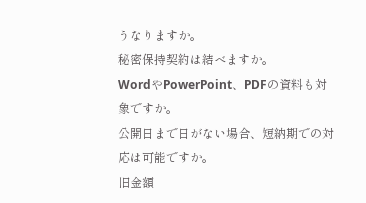うなりますか。
秘密保持契約は結べますか。
WordやPowerPoint、PDFの資料も対象ですか。
公開日まで日がない場合、短納期での対応は可能ですか。
旧金額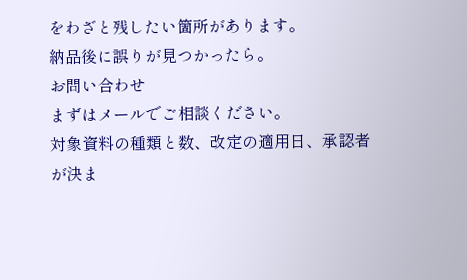をわざと残したい箇所があります。
納品後に誤りが見つかったら。
お問い合わせ
まずはメールでご相談ください。
対象資料の種類と数、改定の適用日、承認者が決ま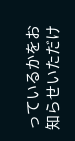っているかをお知らせいただけ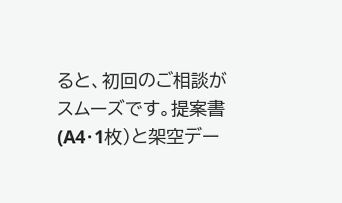ると、初回のご相談がスムーズです。提案書(A4・1枚)と架空デー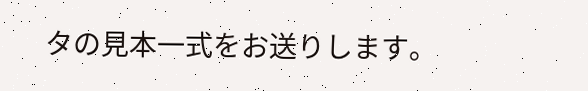タの見本一式をお送りします。